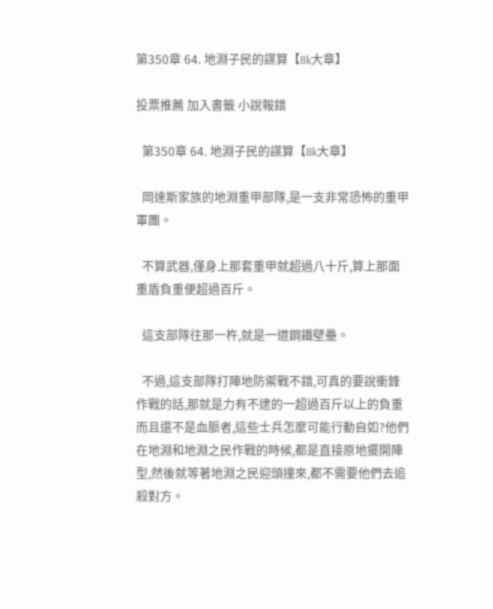第350章 64. 地淵子民的謀算【8k大章】

投票推薦 加入書籤 小說報錯

  第350章 64. 地淵子民的謀算【8k大章】

  岡達斯家族的地淵重甲部隊,是一支非常恐怖的重甲軍團。

  不算武器,僅身上那套重甲就超過八十斤,算上那面重盾負重便超過百斤。

  這支部隊往那一杵,就是一道鋼鐵壁壘。

  不過,這支部隊打陣地防禦戰不錯,可真的要說衝鋒作戰的話,那就是力有不逮的一超過百斤以上的負重而且還不是血脈者,這些士兵怎麼可能行動自如?他們在地淵和地淵之民作戰的時候,都是直接原地擺開陣型,然後就等著地淵之民迎頭撞來,都不需要他們去追殺對方。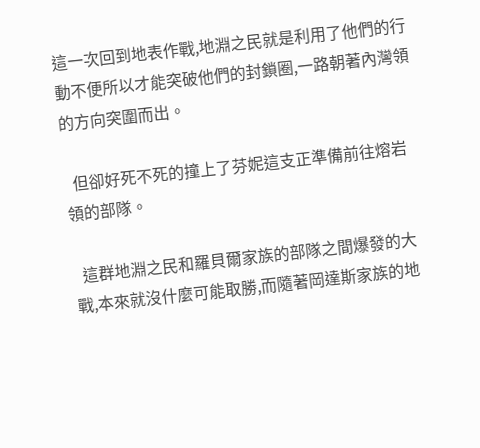這一次回到地表作戰,地淵之民就是利用了他們的行動不便所以才能突破他們的封鎖圈,一路朝著內灣領的方向突圍而出。

  但卻好死不死的撞上了芬妮這支正準備前往熔岩領的部隊。

  這群地淵之民和羅貝爾家族的部隊之間爆發的大戰,本來就沒什麼可能取勝,而隨著岡達斯家族的地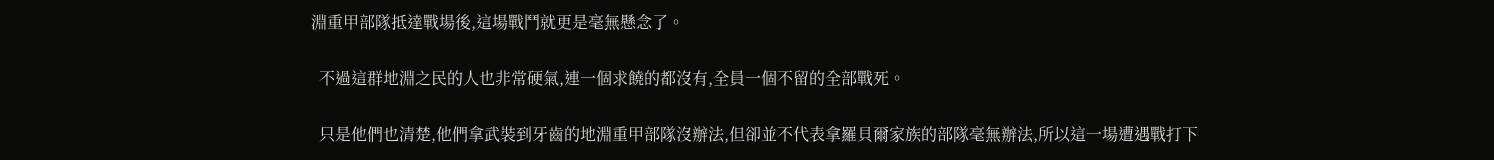淵重甲部隊抵達戰場後,這場戰鬥就更是毫無懸念了。

  不過這群地淵之民的人也非常硬氣,連一個求饒的都沒有,全員一個不留的全部戰死。

  只是他們也清楚,他們拿武裝到牙齒的地淵重甲部隊沒辦法,但卻並不代表拿羅貝爾家族的部隊毫無辦法,所以這一場遭遇戰打下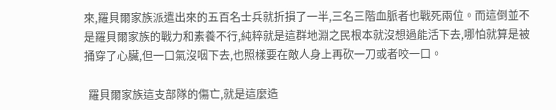來,羅貝爾家族派遣出來的五百名士兵就折損了一半,三名三階血脈者也戰死兩位。而這倒並不是羅貝爾家族的戰力和素養不行,純粹就是這群地淵之民根本就沒想過能活下去,哪怕就算是被捅穿了心臟,但一口氣沒咽下去,也照樣要在敵人身上再砍一刀或者咬一口。

  羅貝爾家族這支部隊的傷亡,就是這麼造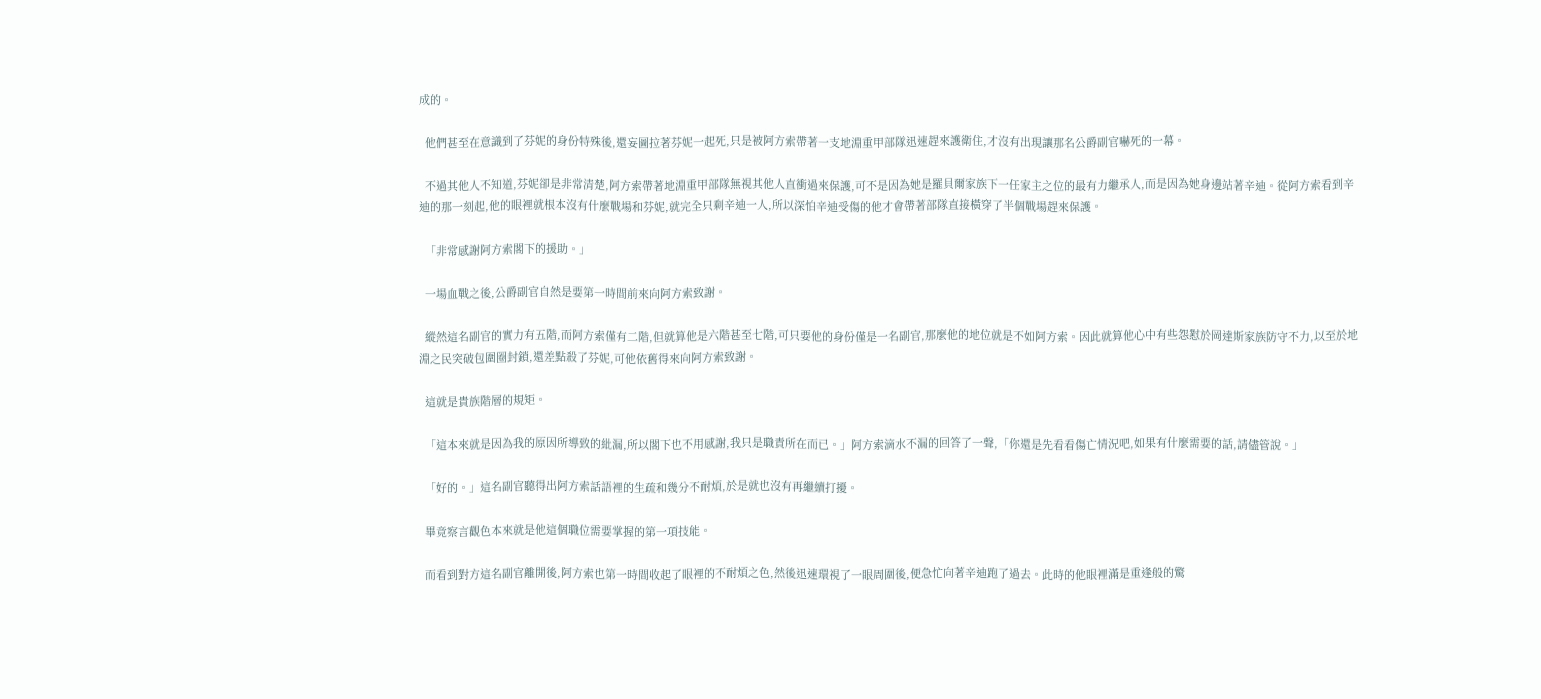成的。

  他們甚至在意識到了芬妮的身份特殊後,還妄圖拉著芬妮一起死,只是被阿方索帶著一支地淵重甲部隊迅速趕來護衛住,才沒有出現讓那名公爵副官嚇死的一幕。

  不過其他人不知道,芬妮卻是非常清楚,阿方索帶著地淵重甲部隊無視其他人直衝過來保護,可不是因為她是羅貝爾家族下一任家主之位的最有力繼承人,而是因為她身邊站著辛迪。從阿方索看到辛迪的那一刻起,他的眼裡就根本沒有什麼戰場和芬妮,就完全只剩辛迪一人,所以深怕辛迪受傷的他才會帶著部隊直接橫穿了半個戰場趕來保護。

  「非常感謝阿方索閣下的援助。」

  一場血戰之後,公爵副官自然是要第一時間前來向阿方索致謝。

  縱然這名副官的實力有五階,而阿方索僅有二階,但就算他是六階甚至七階,可只要他的身份僅是一名副官,那麼他的地位就是不如阿方索。因此就算他心中有些怨懟於岡達斯家族防守不力,以至於地淵之民突破包圍圈封鎖,還差點殺了芬妮,可他依舊得來向阿方索致謝。

  這就是貴族階層的規矩。

  「這本來就是因為我的原因所導致的紕漏,所以閣下也不用感謝,我只是職責所在而已。」阿方索滴水不漏的回答了一聲,「你還是先看看傷亡情況吧,如果有什麼需要的話,請儘管說。」

  「好的。」這名副官聽得出阿方索話語裡的生疏和幾分不耐煩,於是就也沒有再繼續打擾。

  畢竟察言觀色本來就是他這個職位需要掌握的第一項技能。

  而看到對方這名副官離開後,阿方索也第一時間收起了眼裡的不耐煩之色,然後迅速環視了一眼周圍後,便急忙向著辛迪跑了過去。此時的他眼裡滿是重逢般的驚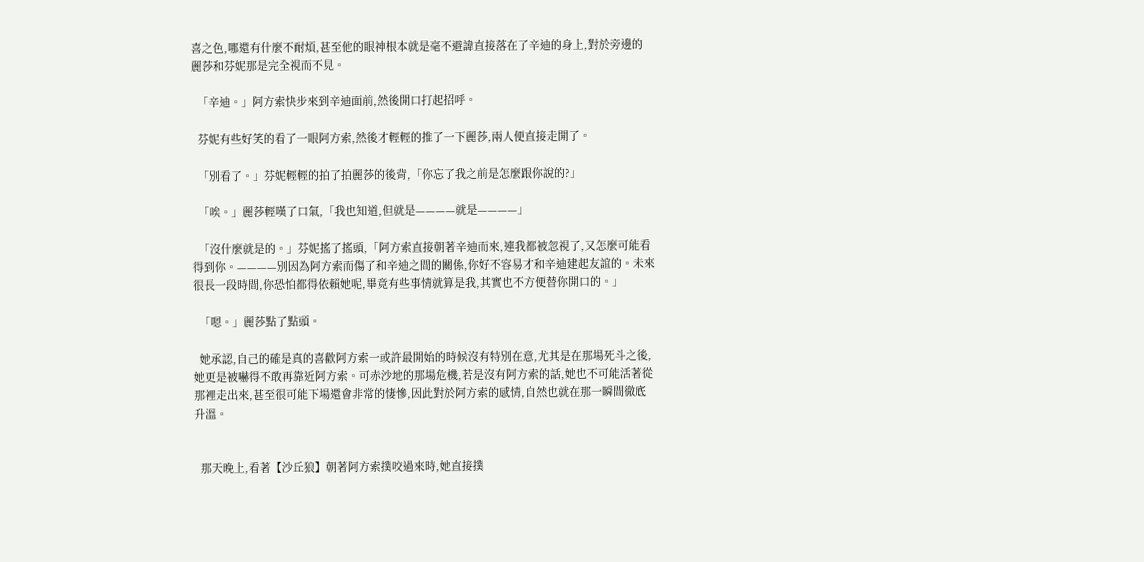喜之色,哪還有什麼不耐煩,甚至他的眼神根本就是毫不避諱直接落在了辛迪的身上,對於旁邊的麗莎和芬妮那是完全視而不見。

  「辛迪。」阿方索快步來到辛迪面前,然後開口打起招呼。

  芬妮有些好笑的看了一眼阿方索,然後才輕輕的推了一下麗莎,兩人便直接走開了。

  「別看了。」芬妮輕輕的拍了拍麗莎的後背,「你忘了我之前是怎麼跟你說的?」

  「唉。」麗莎輕嘆了口氣,「我也知道,但就是————就是————」

  「沒什麼就是的。」芬妮搖了搖頭,「阿方索直接朝著辛迪而來,連我都被忽視了,又怎麼可能看得到你。————別因為阿方索而傷了和辛迪之間的關係,你好不容易才和辛迪建起友誼的。未來很長一段時間,你恐怕都得依賴她呢,畢竟有些事情就算是我,其實也不方便替你開口的。」

  「嗯。」麗莎點了點頭。

  她承認,自己的確是真的喜歡阿方索一或許最開始的時候沒有特別在意,尤其是在那場死斗之後,她更是被嚇得不敢再靠近阿方索。可赤沙地的那場危機,若是沒有阿方索的話,她也不可能活著從那裡走出來,甚至很可能下場還會非常的悽慘,因此對於阿方索的感情,自然也就在那一瞬間徹底升溫。


  那天晚上,看著【沙丘狼】朝著阿方索撲咬過來時,她直接撲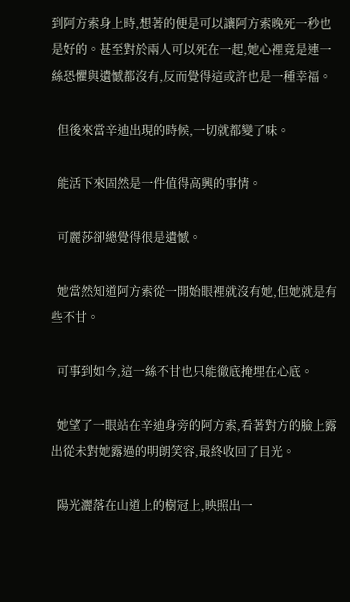到阿方索身上時,想著的便是可以讓阿方索晚死一秒也是好的。甚至對於兩人可以死在一起,她心裡竟是連一絲恐懼與遺憾都沒有,反而覺得這或許也是一種幸福。

  但後來當辛迪出現的時候,一切就都變了味。

  能活下來固然是一件值得高興的事情。

  可麗莎卻總覺得很是遺憾。

  她當然知道阿方索從一開始眼裡就沒有她,但她就是有些不甘。

  可事到如今,這一絲不甘也只能徹底掩埋在心底。

  她望了一眼站在辛迪身旁的阿方索,看著對方的臉上露出從未對她露過的明朗笑容,最終收回了目光。

  陽光灑落在山道上的樹冠上,映照出一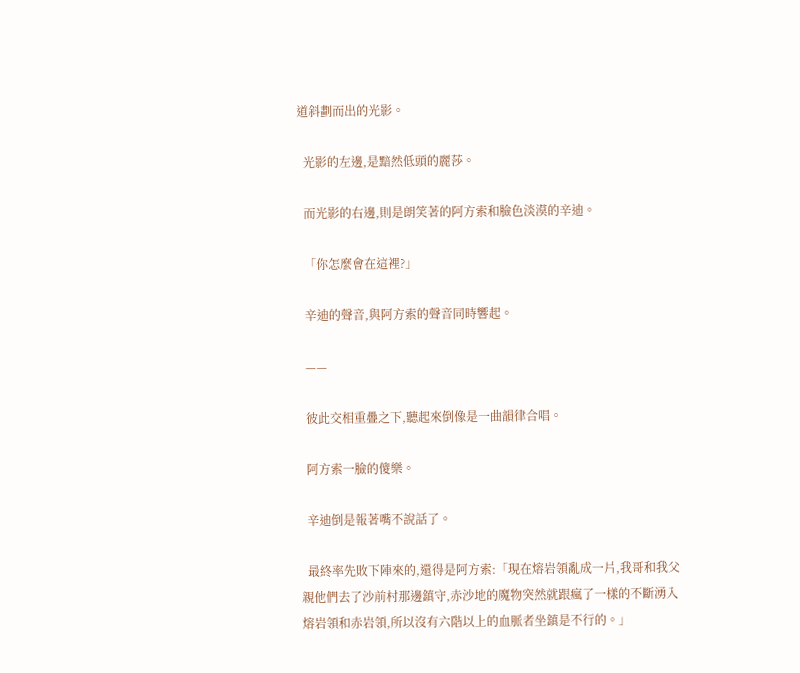道斜劃而出的光影。

  光影的左邊,是黯然低頭的麗莎。

  而光影的右邊,則是朗笑著的阿方索和臉色淡漠的辛迪。

  「你怎麼會在這裡?」

  辛迪的聲音,與阿方索的聲音同時響起。

  ——

  彼此交相重疊之下,聽起來倒像是一曲韻律合唱。

  阿方索一臉的傻樂。

  辛迪倒是報著嘴不說話了。

  最終率先敗下陣來的,還得是阿方索:「現在熔岩領亂成一片,我哥和我父親他們去了沙前村那邊鎮守,赤沙地的魔物突然就跟瘋了一樣的不斷湧入熔岩領和赤岩領,所以沒有六階以上的血脈者坐鎮是不行的。」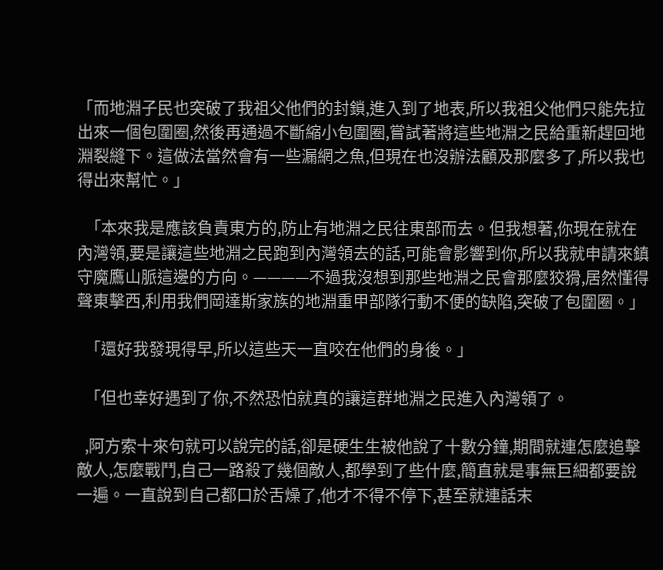「而地淵子民也突破了我祖父他們的封鎖,進入到了地表,所以我祖父他們只能先拉出來一個包圍圈,然後再通過不斷縮小包圍圈,嘗試著將這些地淵之民給重新趕回地淵裂縫下。這做法當然會有一些漏網之魚,但現在也沒辦法顧及那麼多了,所以我也得出來幫忙。」

  「本來我是應該負責東方的,防止有地淵之民往東部而去。但我想著,你現在就在內灣領,要是讓這些地淵之民跑到內灣領去的話,可能會影響到你,所以我就申請來鎮守魔鷹山脈這邊的方向。————不過我沒想到那些地淵之民會那麼狡猾,居然懂得聲東擊西,利用我們岡達斯家族的地淵重甲部隊行動不便的缺陷,突破了包圍圈。」

  「還好我發現得早,所以這些天一直咬在他們的身後。」

  「但也幸好遇到了你,不然恐怕就真的讓這群地淵之民進入內灣領了。

  ,阿方索十來句就可以說完的話,卻是硬生生被他說了十數分鐘,期間就連怎麼追擊敵人,怎麼戰鬥,自己一路殺了幾個敵人,都學到了些什麼,簡直就是事無巨細都要說一遍。一直說到自己都口於舌燥了,他才不得不停下,甚至就連話末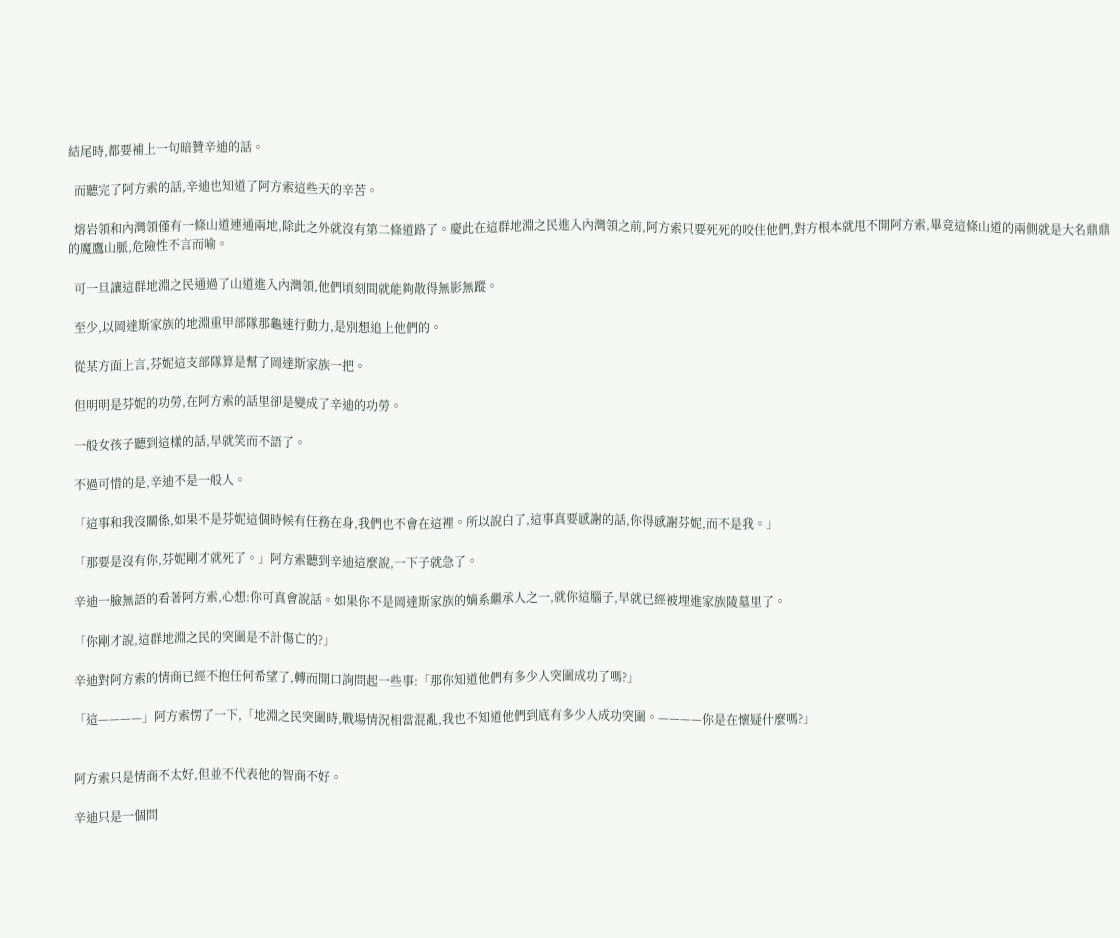結尾時,都要補上一句暗贊辛迪的話。

  而聽完了阿方索的話,辛迪也知道了阿方索這些天的辛苦。

  熔岩領和內灣領僅有一條山道連通兩地,除此之外就沒有第二條道路了。慶此在這群地淵之民進入內灣領之前,阿方索只要死死的咬住他們,對方根本就甩不開阿方索,畢竟這條山道的兩側就是大名鼎鼎的魔鷹山脈,危險性不言而喻。

  可一旦讓這群地淵之民通過了山道進入內灣領,他們頃刻間就能夠散得無影無蹤。

  至少,以岡達斯家族的地淵重甲部隊那龜速行動力,是別想追上他們的。

  從某方面上言,芬妮這支部隊算是幫了岡達斯家族一把。

  但明明是芬妮的功勞,在阿方索的話里卻是變成了辛迪的功勞。

  一般女孩子聽到這樣的話,早就笑而不語了。

  不過可惜的是,辛迪不是一般人。

  「這事和我沒關係,如果不是芬妮這個時候有任務在身,我們也不會在這裡。所以說白了,這事真要感謝的話,你得感謝芬妮,而不是我。」

  「那要是沒有你,芬妮剛才就死了。」阿方索聽到辛迪這麼說,一下子就急了。

  辛迪一臉無語的看著阿方索,心想:你可真會說話。如果你不是岡達斯家族的嫡系繼承人之一,就你這腦子,早就已經被埋進家族陵墓里了。

  「你剛才說,這群地淵之民的突圍是不計傷亡的?」

  辛迪對阿方索的情商已經不抱任何希望了,轉而開口詢問起一些事:「那你知道他們有多少人突圍成功了嗎?」

  「這————」阿方索愣了一下,「地淵之民突圍時,戰場情況相當混亂,我也不知道他們到底有多少人成功突圍。————你是在懷疑什麼嗎?」


  阿方索只是情商不太好,但並不代表他的智商不好。

  辛迪只是一個問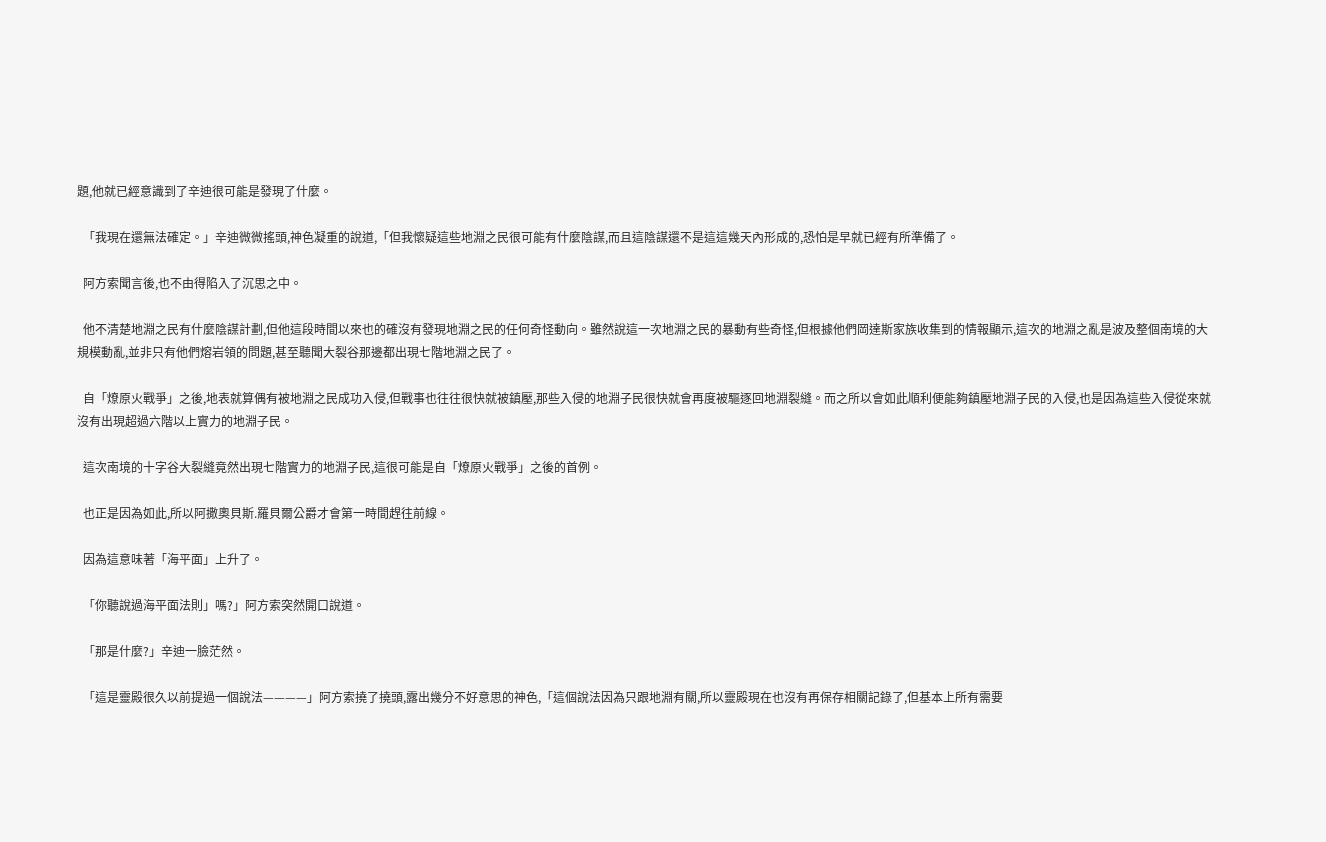題,他就已經意識到了辛迪很可能是發現了什麼。

  「我現在還無法確定。」辛迪微微搖頭,神色凝重的說道,「但我懷疑這些地淵之民很可能有什麼陰謀,而且這陰謀還不是這這幾天內形成的,恐怕是早就已經有所準備了。

  阿方索聞言後,也不由得陷入了沉思之中。

  他不清楚地淵之民有什麼陰謀計劃,但他這段時間以來也的確沒有發現地淵之民的任何奇怪動向。雖然說這一次地淵之民的暴動有些奇怪,但根據他們岡達斯家族收集到的情報顯示,這次的地淵之亂是波及整個南境的大規模動亂,並非只有他們熔岩領的問題,甚至聽聞大裂谷那邊都出現七階地淵之民了。

  自「燎原火戰爭」之後,地表就算偶有被地淵之民成功入侵,但戰事也往往很快就被鎮壓,那些入侵的地淵子民很快就會再度被驅逐回地淵裂縫。而之所以會如此順利便能夠鎮壓地淵子民的入侵,也是因為這些入侵從來就沒有出現超過六階以上實力的地淵子民。

  這次南境的十字谷大裂縫竟然出現七階實力的地淵子民,這很可能是自「燎原火戰爭」之後的首例。

  也正是因為如此,所以阿撒奧貝斯.羅貝爾公爵才會第一時間趕往前線。

  因為這意味著「海平面」上升了。

  「你聽說過海平面法則」嗎?」阿方索突然開口說道。

  「那是什麼?」辛迪一臉茫然。

  「這是靈殿很久以前提過一個說法————」阿方索撓了撓頭,露出幾分不好意思的神色,「這個說法因為只跟地淵有關,所以靈殿現在也沒有再保存相關記錄了,但基本上所有需要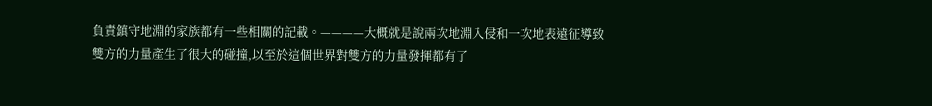負責鎮守地淵的家族都有一些相關的記載。————大概就是說兩次地淵入侵和一次地表遠征導致雙方的力量產生了很大的碰撞,以至於這個世界對雙方的力量發揮都有了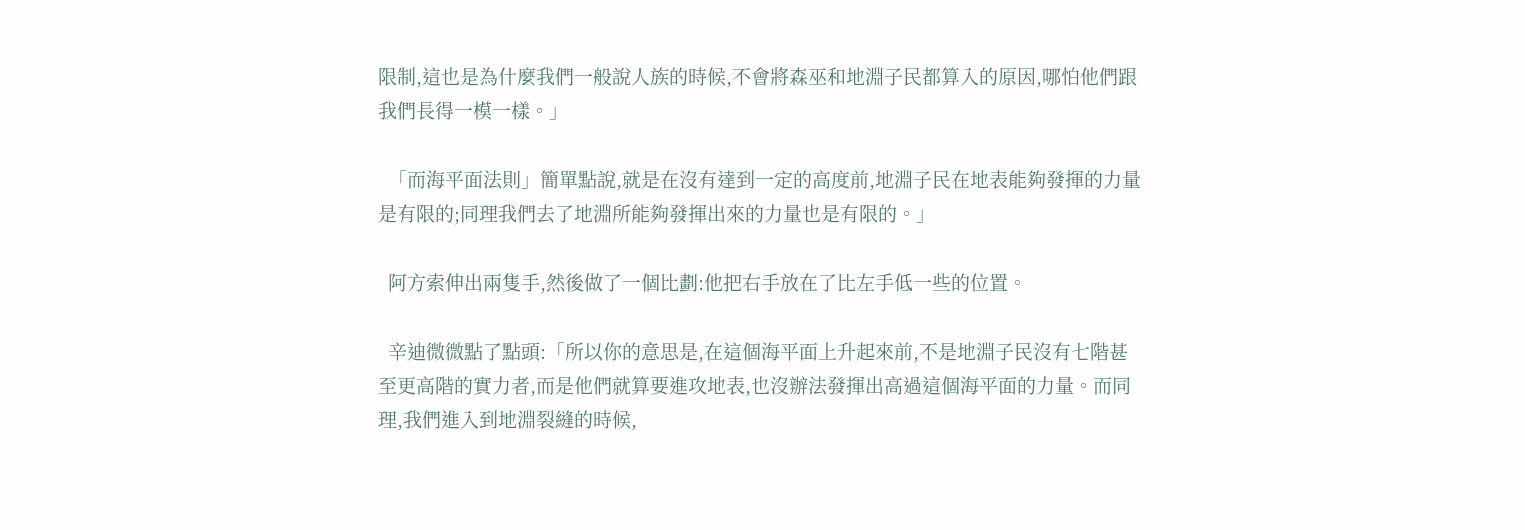限制,這也是為什麼我們一般說人族的時候,不會將森巫和地淵子民都算入的原因,哪怕他們跟我們長得一模一樣。」

  「而海平面法則」簡單點說,就是在沒有達到一定的高度前,地淵子民在地表能夠發揮的力量是有限的;同理我們去了地淵所能夠發揮出來的力量也是有限的。」

  阿方索伸出兩隻手,然後做了一個比劃:他把右手放在了比左手低一些的位置。

  辛迪微微點了點頭:「所以你的意思是,在這個海平面上升起來前,不是地淵子民沒有七階甚至更高階的實力者,而是他們就算要進攻地表,也沒辦法發揮出高過這個海平面的力量。而同理,我們進入到地淵裂縫的時候,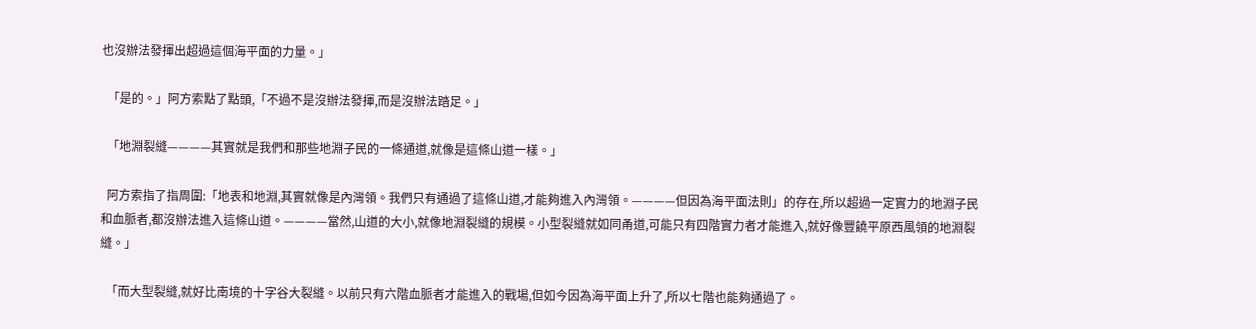也沒辦法發揮出超過這個海平面的力量。」

  「是的。」阿方索點了點頭,「不過不是沒辦法發揮,而是沒辦法踏足。」

  「地淵裂縫————其實就是我們和那些地淵子民的一條通道,就像是這條山道一樣。」

  阿方索指了指周圍:「地表和地淵,其實就像是內灣領。我們只有通過了這條山道,才能夠進入內灣領。————但因為海平面法則」的存在,所以超過一定實力的地淵子民和血脈者,都沒辦法進入這條山道。————當然,山道的大小,就像地淵裂縫的規模。小型裂縫就如同甬道,可能只有四階實力者才能進入,就好像豐饒平原西風領的地淵裂縫。」

  「而大型裂縫,就好比南境的十字谷大裂縫。以前只有六階血脈者才能進入的戰場,但如今因為海平面上升了,所以七階也能夠通過了。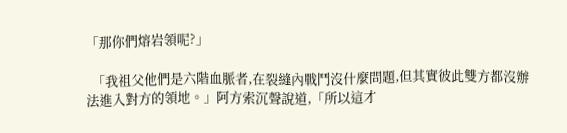「那你們熔岩領呢?」

  「我祖父他們是六階血脈者,在裂縫內戰鬥沒什麼問題,但其實彼此雙方都沒辦法進入對方的領地。」阿方索沉聲說道,「所以這才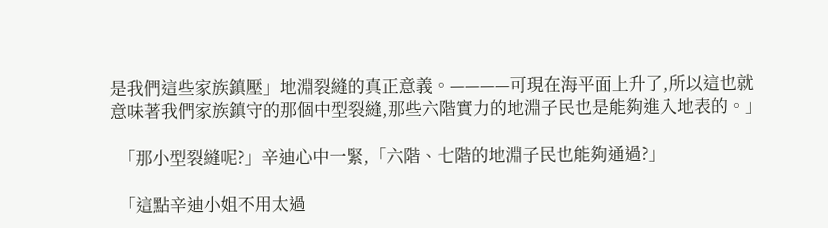是我們這些家族鎮壓」地淵裂縫的真正意義。————可現在海平面上升了,所以這也就意味著我們家族鎮守的那個中型裂縫,那些六階實力的地淵子民也是能夠進入地表的。」

  「那小型裂縫呢?」辛迪心中一緊,「六階、七階的地淵子民也能夠通過?」

  「這點辛迪小姐不用太過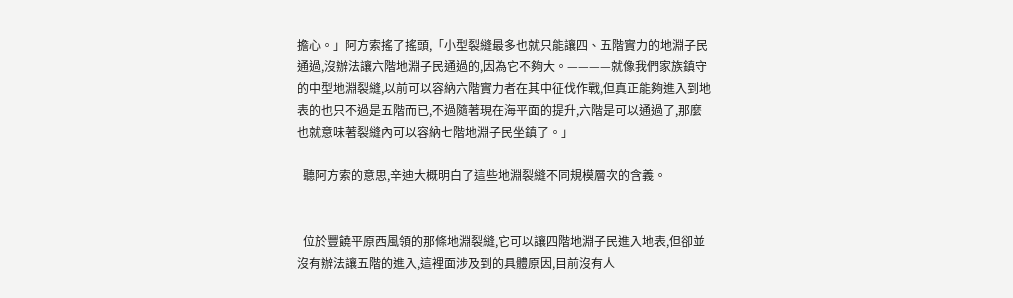擔心。」阿方索搖了搖頭,「小型裂縫最多也就只能讓四、五階實力的地淵子民通過,沒辦法讓六階地淵子民通過的,因為它不夠大。————就像我們家族鎮守的中型地淵裂縫,以前可以容納六階實力者在其中征伐作戰,但真正能夠進入到地表的也只不過是五階而已,不過隨著現在海平面的提升,六階是可以通過了,那麼也就意味著裂縫內可以容納七階地淵子民坐鎮了。」

  聽阿方索的意思,辛迪大概明白了這些地淵裂縫不同規模層次的含義。


  位於豐饒平原西風領的那條地淵裂縫,它可以讓四階地淵子民進入地表,但卻並沒有辦法讓五階的進入,這裡面涉及到的具體原因,目前沒有人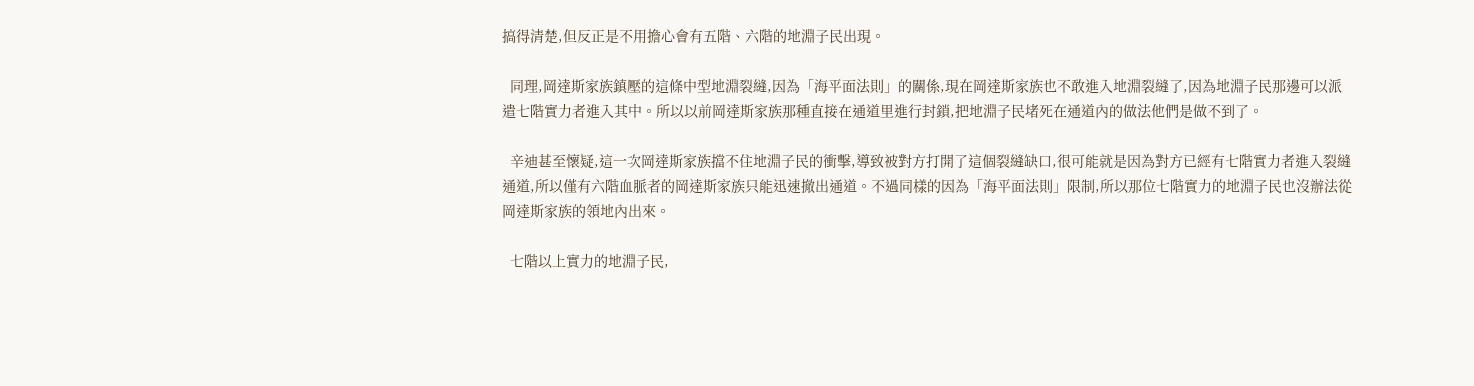搞得清楚,但反正是不用擔心會有五階、六階的地淵子民出現。

  同理,岡達斯家族鎮壓的這條中型地淵裂縫,因為「海平面法則」的關係,現在岡達斯家族也不敢進入地淵裂縫了,因為地淵子民那邊可以派遣七階實力者進入其中。所以以前岡達斯家族那種直接在通道里進行封鎖,把地淵子民堵死在通道內的做法他們是做不到了。

  辛迪甚至懷疑,這一次岡達斯家族擋不住地淵子民的衝擊,導致被對方打開了這個裂縫缺口,很可能就是因為對方已經有七階實力者進入裂縫通道,所以僅有六階血脈者的岡達斯家族只能迅速撤出通道。不過同樣的因為「海平面法則」限制,所以那位七階實力的地淵子民也沒辦法從岡達斯家族的領地內出來。

  七階以上實力的地淵子民,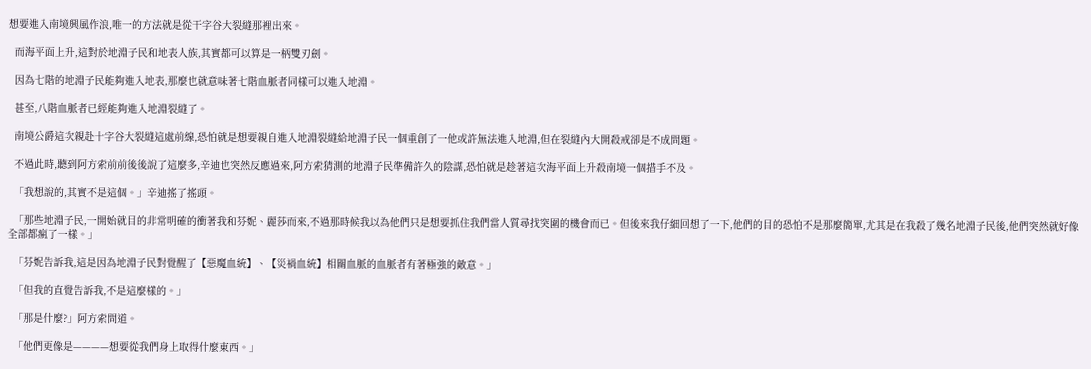想要進入南境興風作浪,唯一的方法就是從干字谷大裂縫那裡出來。

  而海平面上升,這對於地淵子民和地表人族,其實都可以算是一柄雙刃劍。

  因為七階的地淵子民能夠進入地表,那麼也就意味著七階血脈者同樣可以進入地淵。

  甚至,八階血脈者已經能夠進入地淵裂縫了。

  南境公爵這次親赴十字谷大裂縫這處前線,恐怕就是想要親自進入地淵裂縫給地淵子民一個重創了一他或許無法進入地淵,但在裂縫內大開殺戒卻是不成問題。

  不過此時,聽到阿方索前前後後說了這麼多,辛迪也突然反應過來,阿方索猜測的地淵子民準備許久的陰謀,恐怕就是趁著這次海平面上升殺南境一個措手不及。

  「我想說的,其實不是這個。」辛迪搖了搖頭。

  「那些地淵子民,一開始就目的非常明確的衝著我和芬妮、麗莎而來,不過那時候我以為他們只是想要抓住我們當人質尋找突圍的機會而已。但後來我仔細回想了一下,他們的目的恐怕不是那麼簡單,尤其是在我殺了幾名地淵子民後,他們突然就好像全部都瘋了一樣。」

  「芬妮告訴我,這是因為地淵子民對覺醒了【惡魔血統】、【災禍血統】相關血脈的血脈者有著極強的敵意。」

  「但我的直覺告訴我,不是這麼樣的。」

  「那是什麼?」阿方索問道。

  「他們更像是————想要從我們身上取得什麼東西。」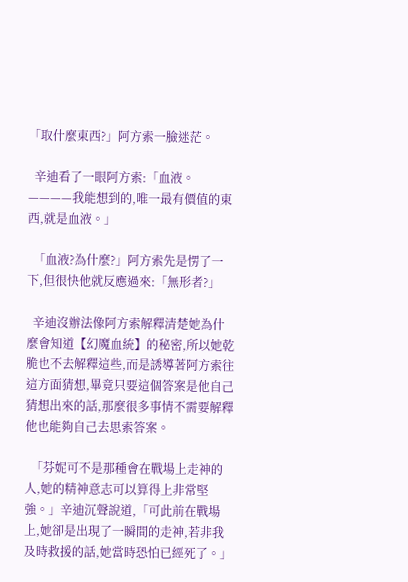「取什麼東西?」阿方索一臉迷茫。

  辛迪看了一眼阿方索:「血液。————我能想到的,唯一最有價值的東西,就是血液。」

  「血液?為什麼?」阿方索先是愣了一下,但很快他就反應過來:「無形者?」

  辛迪沒辦法像阿方索解釋清楚她為什麼會知道【幻魔血統】的秘密,所以她乾脆也不去解釋這些,而是誘導著阿方索往這方面猜想,畢竟只要這個答案是他自己猜想出來的話,那麼很多事情不需要解釋他也能夠自己去思索答案。

  「芬妮可不是那種會在戰場上走神的人,她的精神意志可以算得上非常堅強。」辛迪沉聲說道,「可此前在戰場上,她卻是出現了一瞬間的走神,若非我及時救援的話,她當時恐怕已經死了。」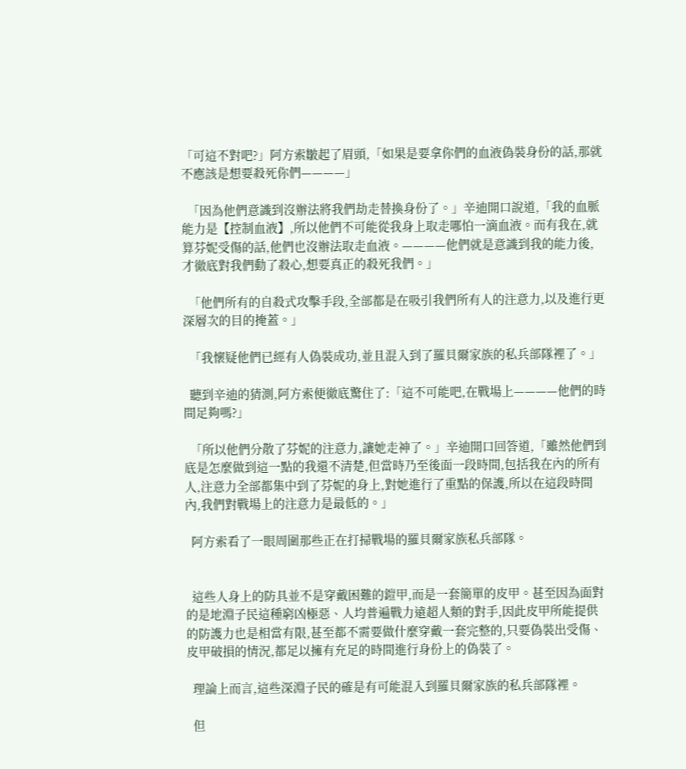「可這不對吧?」阿方索皺起了眉頭,「如果是要拿你們的血液偽裝身份的話,那就不應該是想要殺死你們————」

  「因為他們意識到沒辦法將我們劫走替換身份了。」辛迪開口說道,「我的血脈能力是【控制血液】,所以他們不可能從我身上取走哪怕一滴血液。而有我在,就算芬妮受傷的話,他們也沒辦法取走血液。————他們就是意識到我的能力後,才徹底對我們動了殺心,想要真正的殺死我們。」

  「他們所有的自殺式攻擊手段,全部都是在吸引我們所有人的注意力,以及進行更深層次的目的掩蓋。」

  「我懷疑他們已經有人偽裝成功,並且混入到了羅貝爾家族的私兵部隊裡了。」

  聽到辛迪的猜測,阿方索便徹底驚住了:「這不可能吧,在戰場上————他們的時間足夠嗎?」

  「所以他們分散了芬妮的注意力,讓她走神了。」辛迪開口回答道,「雖然他們到底是怎麼做到這一點的我還不清楚,但當時乃至後面一段時間,包括我在內的所有人,注意力全部都集中到了芬妮的身上,對她進行了重點的保護,所以在這段時間內,我們對戰場上的注意力是最低的。」

  阿方索看了一眼周圍那些正在打掃戰場的羅貝爾家族私兵部隊。


  這些人身上的防具並不是穿戴困難的鎧甲,而是一套簡單的皮甲。甚至因為面對的是地淵子民這種窮凶極惡、人均普遍戰力遠超人類的對手,因此皮甲所能提供的防護力也是相當有限,甚至都不需要做什麼穿戴一套完整的,只要偽裝出受傷、皮甲破損的情況,都足以擁有充足的時間進行身份上的偽裝了。

  理論上而言,這些深淵子民的確是有可能混入到羅貝爾家族的私兵部隊裡。

  但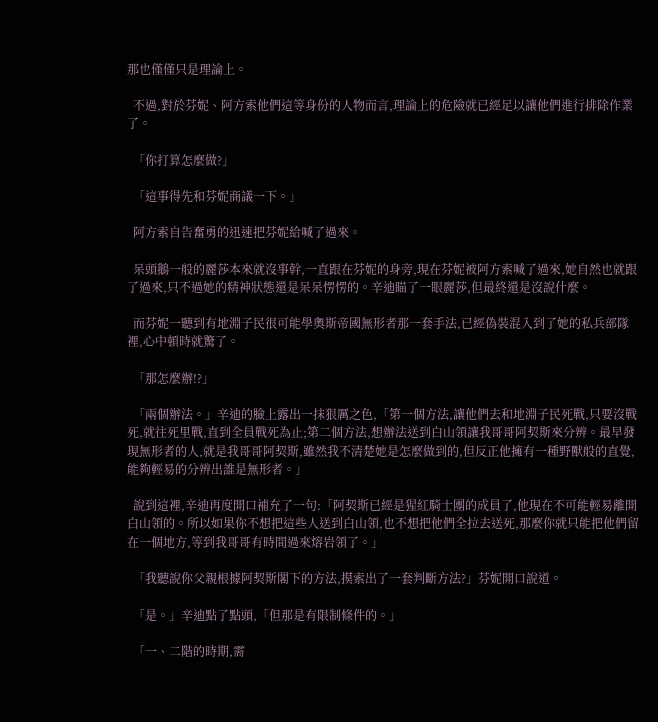那也僅僅只是理論上。

  不過,對於芬妮、阿方索他們這等身份的人物而言,理論上的危險就已經足以讓他們進行排除作業了。

  「你打算怎麼做?」

  「這事得先和芬妮商議一下。」

  阿方索自告奮勇的迅速把芬妮給喊了過來。

  呆頭鵝一般的麗莎本來就沒事幹,一直跟在芬妮的身旁,現在芬妮被阿方索喊了過來,她自然也就跟了過來,只不過她的精神狀態還是呆呆愣愣的。辛迪瞄了一眼麗莎,但最終還是沒說什麼。

  而芬妮一聽到有地淵子民很可能學奧斯帝國無形者那一套手法,已經偽裝混入到了她的私兵部隊裡,心中頓時就驚了。

  「那怎麼辦!?」

  「兩個辦法。」辛迪的臉上露出一抹狠厲之色,「第一個方法,讓他們去和地淵子民死戰,只要沒戰死,就往死里戰,直到全員戰死為止;第二個方法,想辦法送到白山領讓我哥哥阿契斯來分辨。最早發現無形者的人,就是我哥哥阿契斯,雖然我不清楚她是怎麼做到的,但反正他擁有一種野獸般的直覺,能夠輕易的分辨出誰是無形者。」

  說到這裡,辛迪再度開口補充了一句:「阿契斯已經是猩紅騎士團的成員了,他現在不可能輕易離開白山領的。所以如果你不想把這些人送到白山領,也不想把他們全拉去送死,那麼你就只能把他們留在一個地方,等到我哥哥有時間過來熔岩領了。」

  「我聽說你父親根據阿契斯閣下的方法,摸索出了一套判斷方法?」芬妮開口說道。

  「是。」辛迪點了點頭,「但那是有限制條件的。」

  「一、二階的時期,需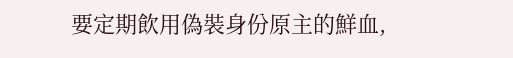要定期飲用偽裝身份原主的鮮血,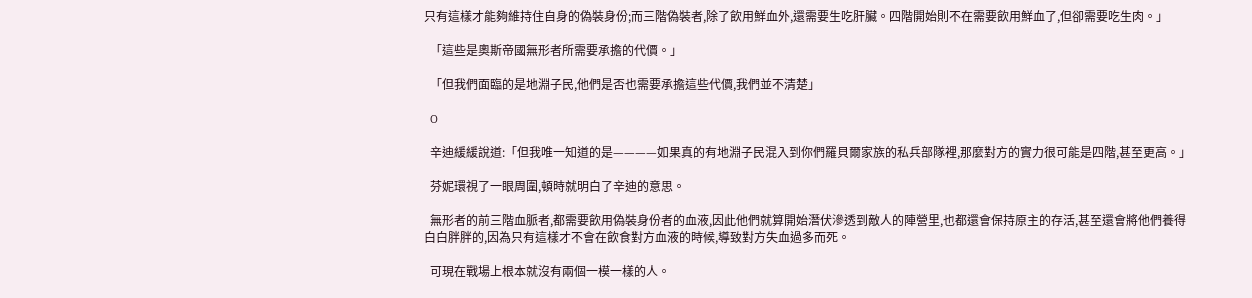只有這樣才能夠維持住自身的偽裝身份;而三階偽裝者,除了飲用鮮血外,還需要生吃肝臟。四階開始則不在需要飲用鮮血了,但卻需要吃生肉。」

  「這些是奧斯帝國無形者所需要承擔的代價。」

  「但我們面臨的是地淵子民,他們是否也需要承擔這些代價,我們並不清楚」

  O

  辛迪緩緩說道:「但我唯一知道的是————如果真的有地淵子民混入到你們羅貝爾家族的私兵部隊裡,那麼對方的實力很可能是四階,甚至更高。」

  芬妮環視了一眼周圍,頓時就明白了辛迪的意思。

  無形者的前三階血脈者,都需要飲用偽裝身份者的血液,因此他們就算開始潛伏滲透到敵人的陣營里,也都還會保持原主的存活,甚至還會將他們養得白白胖胖的,因為只有這樣才不會在飲食對方血液的時候,導致對方失血過多而死。

  可現在戰場上根本就沒有兩個一模一樣的人。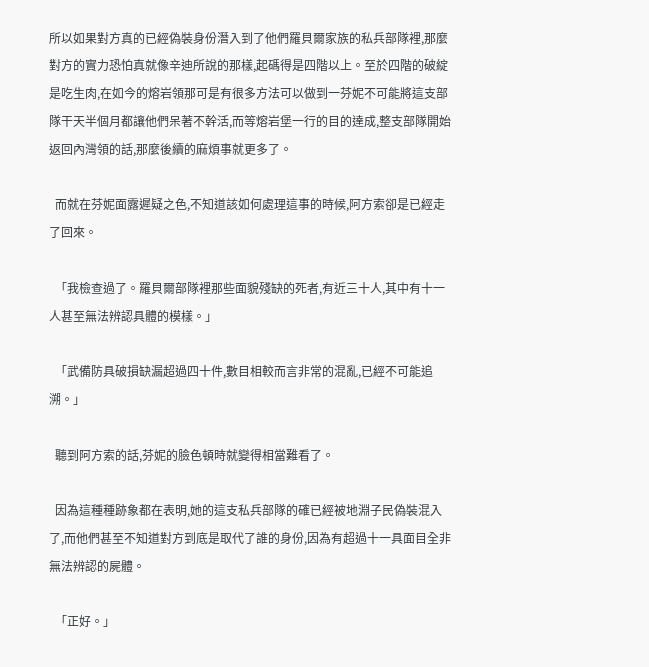所以如果對方真的已經偽裝身份潛入到了他們羅貝爾家族的私兵部隊裡,那麼對方的實力恐怕真就像辛迪所說的那樣,起碼得是四階以上。至於四階的破綻是吃生肉,在如今的熔岩領那可是有很多方法可以做到一芬妮不可能將這支部隊干天半個月都讓他們呆著不幹活,而等熔岩堡一行的目的達成,整支部隊開始返回內灣領的話,那麼後續的麻煩事就更多了。

  而就在芬妮面露遲疑之色,不知道該如何處理這事的時候,阿方索卻是已經走了回來。

  「我檢查過了。羅貝爾部隊裡那些面貌殘缺的死者,有近三十人,其中有十一人甚至無法辨認具體的模樣。」

  「武備防具破損缺漏超過四十件,數目相較而言非常的混亂,已經不可能追溯。」

  聽到阿方索的話,芬妮的臉色頓時就變得相當難看了。

  因為這種種跡象都在表明,她的這支私兵部隊的確已經被地淵子民偽裝混入了,而他們甚至不知道對方到底是取代了誰的身份,因為有超過十一具面目全非無法辨認的屍體。

  「正好。」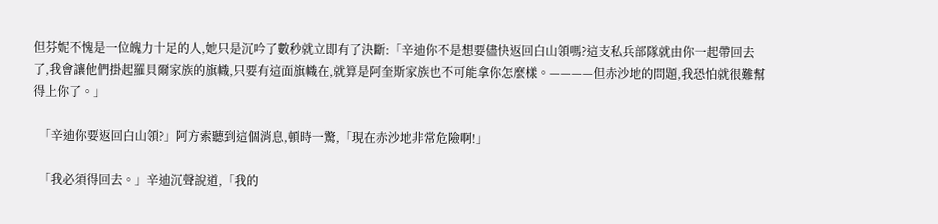但芬妮不愧是一位魄力十足的人,她只是沉吟了數秒就立即有了決斷:「辛迪你不是想要儘快返回白山領嗎?這支私兵部隊就由你一起帶回去了,我會讓他們掛起羅貝爾家族的旗幟,只要有這面旗幟在,就算是阿奎斯家族也不可能拿你怎麼樣。————但赤沙地的問題,我恐怕就很難幫得上你了。」

  「辛迪你要返回白山領?」阿方索聽到這個消息,頓時一驚,「現在赤沙地非常危險啊!」

  「我必須得回去。」辛迪沉聲說道,「我的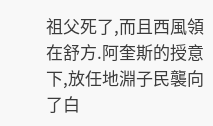祖父死了,而且西風領在舒方.阿奎斯的授意下,放任地淵子民襲向了白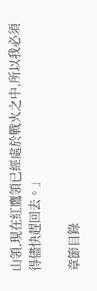山領,現在紅鷹領已經處於戰火之中,所以我必須得儘快趕回去。」

章節目錄